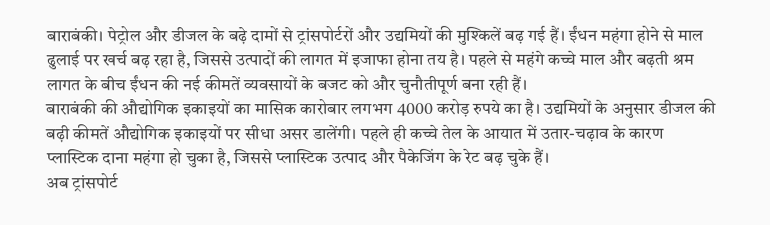बाराबंकी। पेट्रोल और डीजल के बढ़े दामों से ट्रांसपोर्टरों और उद्यमियों की मुश्किलें बढ़ गई हैं। ईंधन महंगा होने से माल ढुलाई पर खर्च बढ़ रहा है, जिससे उत्पादों की लागत में इजाफा होना तय है। पहले से महंगे कच्चे माल और बढ़ती श्रम लागत के बीच ईंधन की नई कीमतें व्यवसायों के बजट को और चुनौतीपूर्ण बना रही हैं।
बाराबंकी की औद्योगिक इकाइयों का मासिक कारोबार लगभग 4000 करोड़ रुपये का है। उद्यमियों के अनुसार डीजल की बढ़ी कीमतें औद्योगिक इकाइयों पर सीधा असर डालेंगी। पहले ही कच्चे तेल के आयात में उतार-चढ़ाव के कारण प्लास्टिक दाना महंगा हो चुका है, जिससे प्लास्टिक उत्पाद और पैकेजिंग के रेट बढ़ चुके हैं।
अब ट्रांसपोर्ट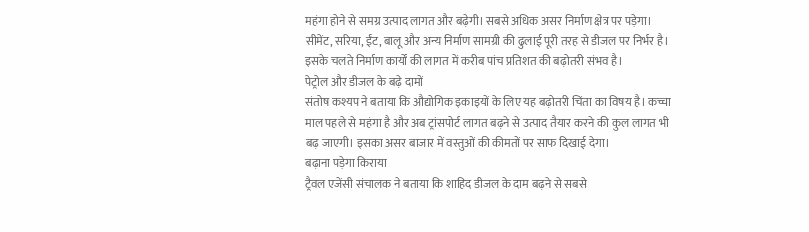महंगा होने से समग्र उत्पाद लागत और बढ़ेगी। सबसे अधिक असर निर्माण क्षेत्र पर पड़ेगा। सीमेंट, सरिया, ईंट, बालू और अन्य निर्माण सामग्री की ढुलाई पूरी तरह से डीजल पर निर्भर है। इसके चलते निर्माण कार्यों की लागत में करीब पांच प्रतिशत की बढ़ोतरी संभव है।
पेट्रोल और डीजल के बढ़े दामों
संतोष कश्यप ने बताया कि औद्योगिक इकाइयों के लिए यह बढ़ोतरी चिंता का विषय है। कच्चा माल पहले से महंगा है और अब ट्रांसपोर्ट लागत बढ़ने से उत्पाद तैयार करने की कुल लागत भी बढ़ जाएगी। इसका असर बाजार में वस्तुओं की कीमतों पर साफ दिखाई देगा।
बढ़ाना पड़ेगा किराया
ट्रैवल एजेंसी संचालक ने बताया कि शाहिद डीजल के दाम बढ़ने से सबसे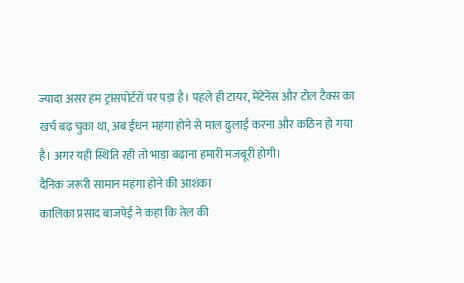ज्यादा असर हम ट्रांसपोर्टरों पर पड़ा है। पहले ही टायर, मेंटेनेंस और टोल टैक्स का खर्च बढ़ चुका था, अब ईंधन महंगा होने से माल ढुलाई करना और कठिन हो गया है। अगर यही स्थिति रही तो भाड़ा बढ़ाना हमारी मजबूरी होगी।
दैनिक जरूरी सामान महंगा होने की आशंका
कालिका प्रसाद बाजपेई ने कहा कि तेल की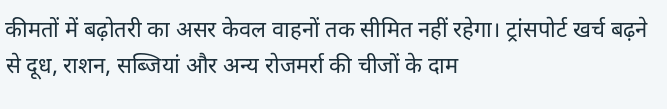कीमतों में बढ़ोतरी का असर केवल वाहनों तक सीमित नहीं रहेगा। ट्रांसपोर्ट खर्च बढ़ने से दूध, राशन, सब्जियां और अन्य रोजमर्रा की चीजों के दाम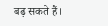बढ़ सकते हैं।